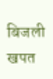बिजली खपत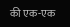की एक-एक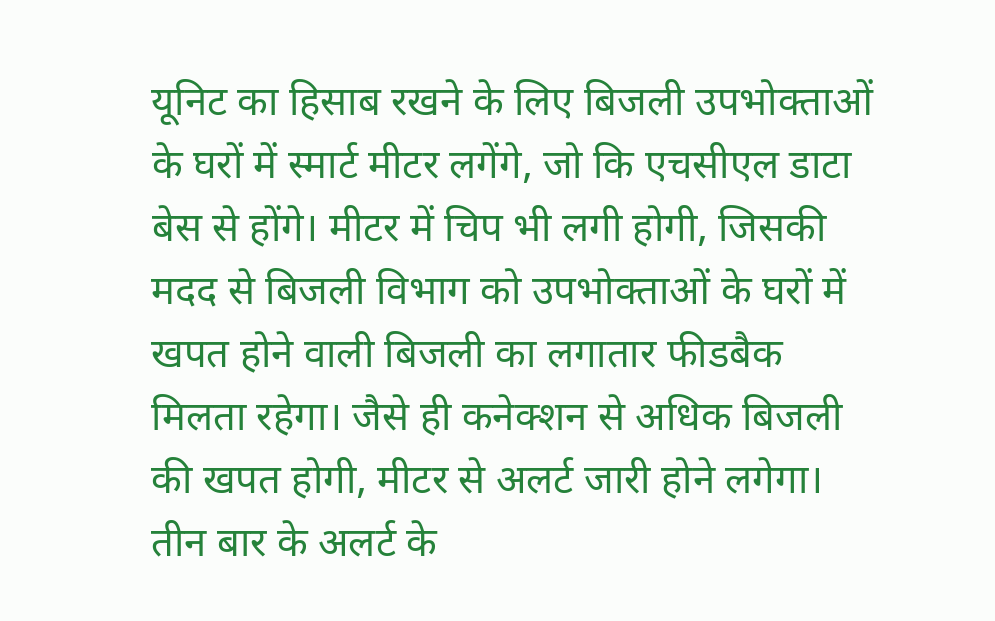यूनिट का हिसाब रखने के लिए बिजली उपभोक्ताओं के घरों में स्मार्ट मीटर लगेंगे, जो कि एचसीएल डाटा बेस से होंगे। मीटर में चिप भी लगी होगी, जिसकी मदद से बिजली विभाग को उपभोक्ताओं के घरों में खपत होने वाली बिजली का लगातार फीडबैक मिलता रहेगा। जैसे ही कनेक्शन से अधिक बिजली की खपत होगी, मीटर से अलर्ट जारी होने लगेगा। तीन बार के अलर्ट के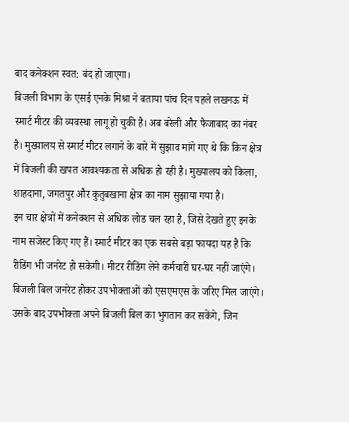बाद कनेक्शन स्वत: बंद हो जाएगा।
बिजली विभाग के एसई एनके मिश्रा ने बताया पांच दिन पहले लखनऊ में स्मार्ट मीटर की व्यवस्था लागू हो चुकी है। अब बरेली और फैजाबाद का नंबर है। मुख्यालय से स्मार्ट मीटर लगाने के बारे में सुझाव मांगे गए थे कि किन क्षेत्र में बिजली की खपत आवश्यकता से अधिक हो रही है। मुख्यालय को किला, शाहदाना, जगतपुर और कुतुबखाना क्षेत्र का नाम सुझाया गया है।
इन चार क्षेत्रों में कनेक्शन से अधिक लोड चल रहा है, जिसे देखते हुए इनके नाम सजेस्ट किए गए हैं। स्मार्ट मीटर का एक सबसे बड़ा फायदा यह है कि रीडिंग भी जनरेट हो सकेगी। मीटर रीडिंग लेने कर्मचारी घर-घर नहीं जाएंगे। बिजली बिल जनरेट होकर उपभोक्ताओं को एसएमएस के जरिए मिल जाएंगे। उसके बाद उपभोक्ता अपने बिजली बिल का भुगतान कर सकेंगे, जिन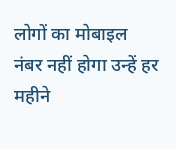लोगों का मोबाइल नंबर नहीं होगा उन्हें हर महीने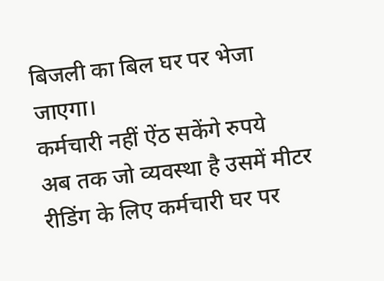बिजली का बिल घर पर भेजा जाएगा।
कर्मचारी नहीं ऐंठ सकेंगे रुपये
अब तक जो व्यवस्था है उसमें मीटर रीडिंग के लिए कर्मचारी घर पर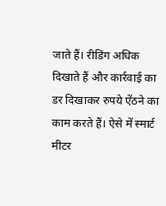जाते हैं। रीडिंग अधिक दिखाते हैं और कार्रवाई का डर दिखाकर रुपये ऐंठने का काम करते हैं। ऐसे में स्मार्ट मीटर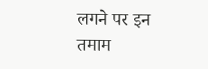लगने पर इन तमाम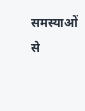समस्याओं से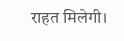राहत मिलेगी।